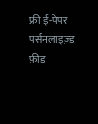फ्री ई-पेपर
पर्सनलाइज़्ड फ़ीड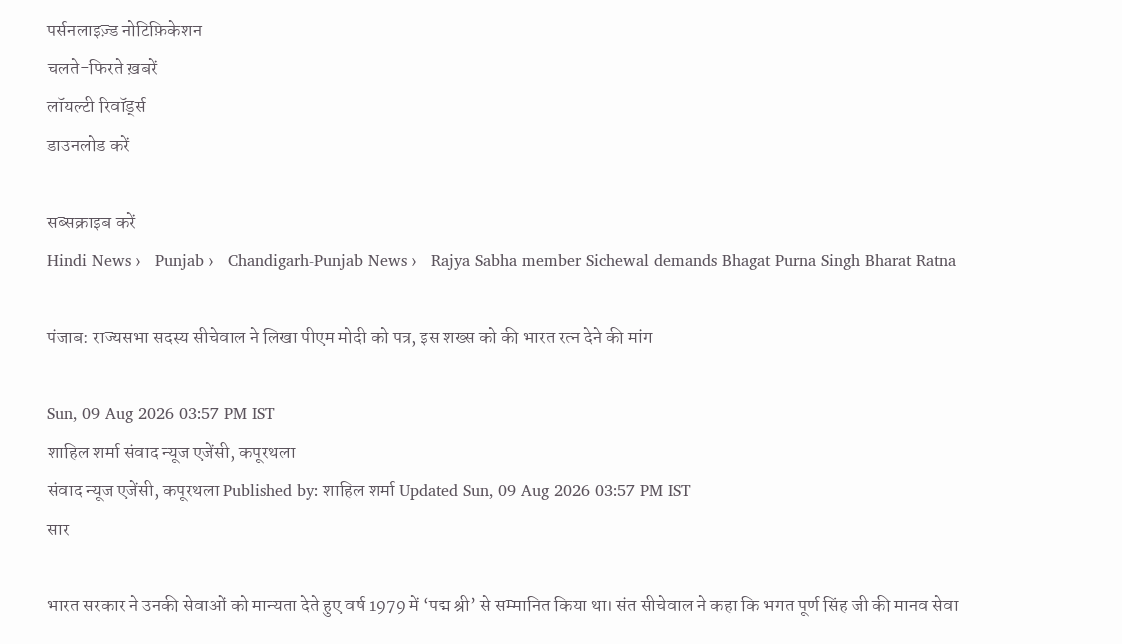पर्सनलाइज़्ड नोटिफ़िकेशन
चलते-फिरते ख़बरें
लॉयल्टी रिवॉर्ड्स
डाउनलोड करें

सब्सक्राइब करें
Hindi News ›   Punjab ›   Chandigarh-Punjab News ›   Rajya Sabha member Sichewal demands Bhagat Purna Singh Bharat Ratna

पंजाब: राज्यसभा सदस्य सीचेवाल ने लिखा पीएम मोदी को पत्र, इस शख्स को की भारत रत्न देने की मांग

Sun, 09 Aug 2026 03:57 PM IST
शाहिल शर्मा संवाद न्यूज एजेंसी, कपूरथला
संवाद न्यूज एजेंसी, कपूरथला Published by: शाहिल शर्मा Updated Sun, 09 Aug 2026 03:57 PM IST
सार

भारत सरकार ने उनकी सेवाओं को मान्यता देते हुए वर्ष 1979 में ‘पद्म श्री’ से सम्मानित किया था। संत सीचेवाल ने कहा कि भगत पूर्ण सिंह जी की मानव सेवा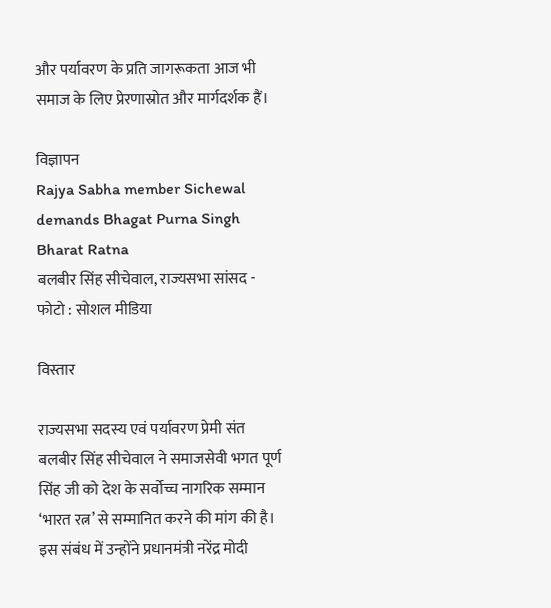और पर्यावरण के प्रति जागरूकता आज भी समाज के लिए प्रेरणास्रोत और मार्गदर्शक हैं।

विज्ञापन
Rajya Sabha member Sichewal demands Bhagat Purna Singh Bharat Ratna
बलबीर सिंह सीचेवाल, राज्यसभा सांसद - फोटो : सोशल मीडिया

विस्तार

राज्यसभा सदस्य एवं पर्यावरण प्रेमी संत बलबीर सिंह सीचेवाल ने समाजसेवी भगत पूर्ण सिंह जी को देश के सर्वोच्च नागरिक सम्मान ‘भारत रत्न’ से सम्मानित करने की मांग की है। इस संबंध में उन्होंने प्रधानमंत्री नरेंद्र मोदी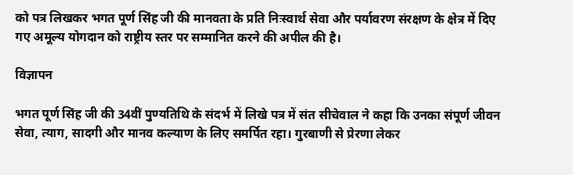को पत्र लिखकर भगत पूर्ण सिंह जी की मानवता के प्रति निःस्वार्थ सेवा और पर्यावरण संरक्षण के क्षेत्र में दिए गए अमूल्य योगदान को राष्ट्रीय स्तर पर सम्मानित करने की अपील की है।

विज्ञापन

भगत पूर्ण सिंह जी की 34वीं पुण्यतिथि के संदर्भ में लिखे पत्र में संत सीचेवाल ने कहा कि उनका संपूर्ण जीवन सेवा, त्याग, सादगी और मानव कल्याण के लिए समर्पित रहा। गुरबाणी से प्रेरणा लेकर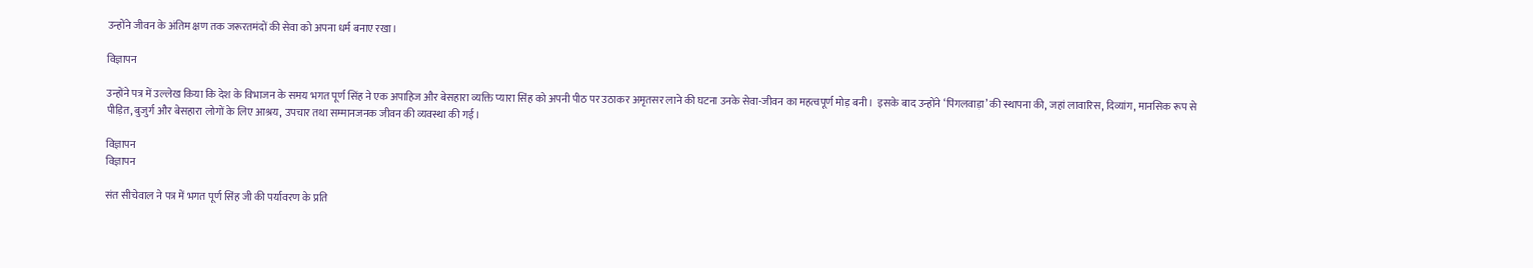उन्होंने जीवन के अंतिम क्षण तक जरूरतमंदों की सेवा को अपना धर्म बनाए रखा।

विज्ञापन

उन्होंने पत्र में उल्लेख किया कि देश के विभाजन के समय भगत पूर्ण सिंह ने एक अपाहिज और बेसहारा व्यक्ति प्यारा सिंह को अपनी पीठ पर उठाकर अमृतसर लाने की घटना उनके सेवा-जीवन का महत्वपूर्ण मोड़ बनी।  इसके बाद उन्होंने ‘पिंगलवाड़ा’ की स्थापना की, जहां लावारिस, दिव्यांग, मानसिक रूप से पीड़ित, बुजुर्ग और बेसहारा लोगों के लिए आश्रय, उपचार तथा सम्मानजनक जीवन की व्यवस्था की गई।

विज्ञापन
विज्ञापन

संत सीचेवाल ने पत्र में भगत पूर्ण सिंह जी की पर्यावरण के प्रति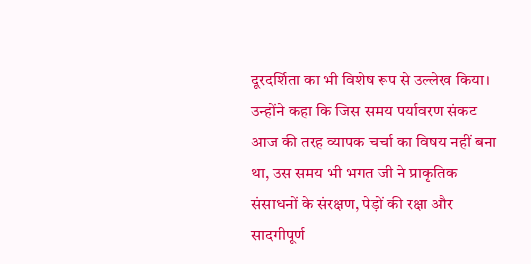दूरदर्शिता का भी विशेष रूप से उल्लेख किया। उन्होंने कहा कि जिस समय पर्यावरण संकट आज की तरह व्यापक चर्चा का विषय नहीं बना था, उस समय भी भगत जी ने प्राकृतिक संसाधनों के संरक्षण, पेड़ों की रक्षा और सादगीपूर्ण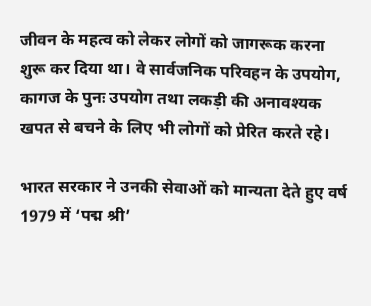जीवन के महत्व को लेकर लोगों को जागरूक करना शुरू कर दिया था। वे सार्वजनिक परिवहन के उपयोग, कागज के पुनः उपयोग तथा लकड़ी की अनावश्यक खपत से बचने के लिए भी लोगों को प्रेरित करते रहे।

भारत सरकार ने उनकी सेवाओं को मान्यता देते हुए वर्ष 1979 में ‘पद्म श्री’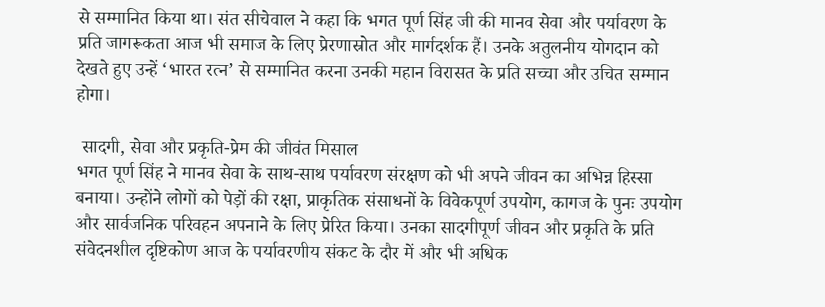से सम्मानित किया था। संत सीचेवाल ने कहा कि भगत पूर्ण सिंह जी की मानव सेवा और पर्यावरण के प्रति जागरूकता आज भी समाज के लिए प्रेरणास्रोत और मार्गदर्शक हैं। उनके अतुलनीय योगदान को देखते हुए उन्हें ‘भारत रत्न’ से सम्मानित करना उनकी महान विरासत के प्रति सच्चा और उचित सम्मान होगा।

 सादगी, सेवा और प्रकृति-प्रेम की जीवंत मिसाल
भगत पूर्ण सिंह ने मानव सेवा के साथ-साथ पर्यावरण संरक्षण को भी अपने जीवन का अभिन्न हिस्सा बनाया। उन्होंने लोगों को पेड़ों की रक्षा, प्राकृतिक संसाधनों के विवेकपूर्ण उपयोग, कागज के पुनः उपयोग और सार्वजनिक परिवहन अपनाने के लिए प्रेरित किया। उनका सादगीपूर्ण जीवन और प्रकृति के प्रति संवेदनशील दृष्टिकोण आज के पर्यावरणीय संकट के दौर में और भी अधिक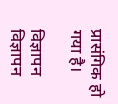प्रासंगिक हो गया है।

विज्ञापन
विज्ञापन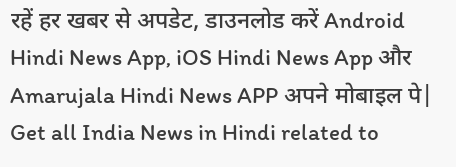रहें हर खबर से अपडेट, डाउनलोड करें Android Hindi News App, iOS Hindi News App और Amarujala Hindi News APP अपने मोबाइल पे|
Get all India News in Hindi related to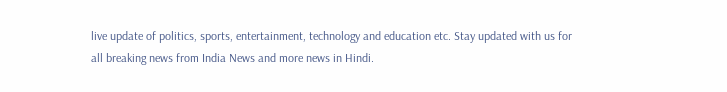live update of politics, sports, entertainment, technology and education etc. Stay updated with us for all breaking news from India News and more news in Hindi.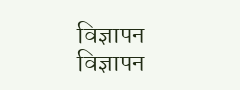विज्ञापन
विज्ञापन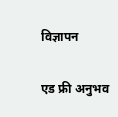विज्ञापन

एड फ्री अनुभव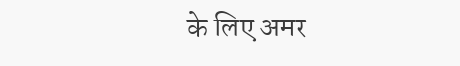के लिए अमर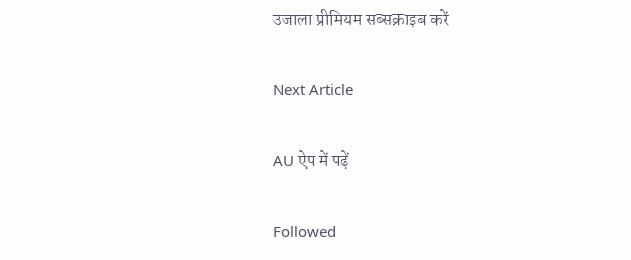उजाला प्रीमियम सब्सक्राइब करें

Next Article

AU ऐप में पढ़ें

Followed